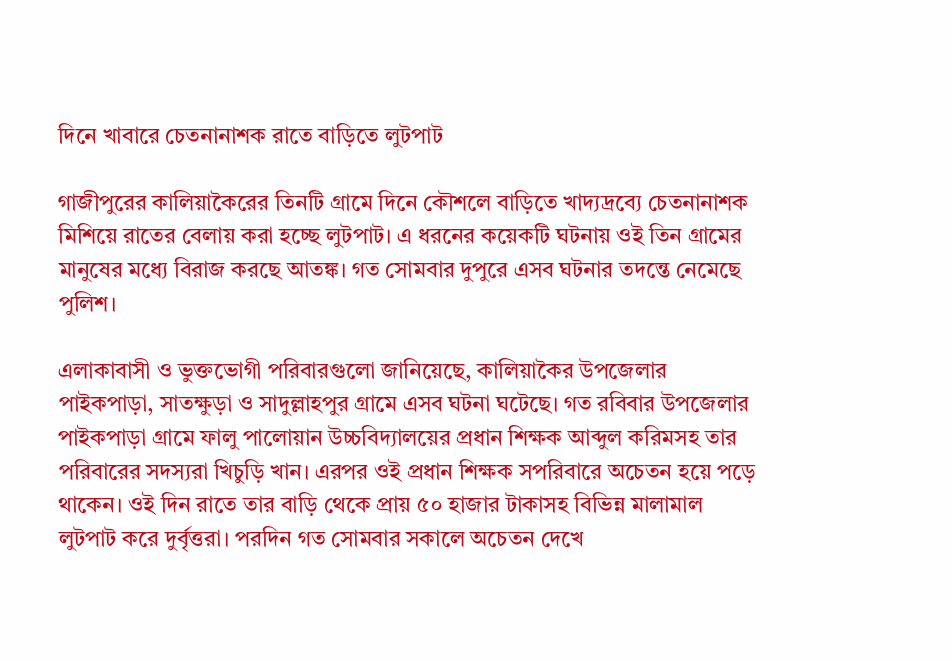দিনে খাবারে চেতনানাশক রাতে বাড়িতে লুটপাট

গাজীপুরের কালিয়াকৈরের তিনটি গ্রামে দিনে কৌশলে বাড়িতে খাদ্যদ্রব্যে চেতনানাশক মিশিয়ে রাতের বেলায় করা হচ্ছে লুটপাট। এ ধরনের কয়েকটি ঘটনায় ওই তিন গ্রামের মানুষের মধ্যে বিরাজ করছে আতঙ্ক। গত সোমবার দুপুরে এসব ঘটনার তদন্তে নেমেছে পুলিশ।

এলাকাবাসী ও ভুক্তভোগী পরিবারগুলো জানিয়েছে, কালিয়াকৈর উপজেলার পাইকপাড়া, সাতক্ষুড়া ও সাদুল্লাহপুর গ্রামে এসব ঘটনা ঘটেছে। গত রবিবার উপজেলার পাইকপাড়া গ্রামে ফালু পালোয়ান উচ্চবিদ্যালয়ের প্রধান শিক্ষক আব্দুল করিমসহ তার পরিবারের সদস্যরা খিচুড়ি খান। এরপর ওই প্রধান শিক্ষক সপরিবারে অচেতন হয়ে পড়ে থাকেন। ওই দিন রাতে তার বাড়ি থেকে প্রায় ৫০ হাজার টাকাসহ বিভিন্ন মালামাল লুটপাট করে দুর্বৃত্তরা। পরদিন গত সোমবার সকালে অচেতন দেখে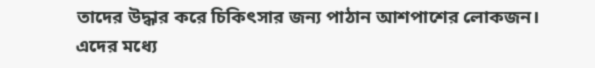তাদের উদ্ধার করে চিকিৎসার জন্য পাঠান আশপাশের লোকজন। এদের মধ্যে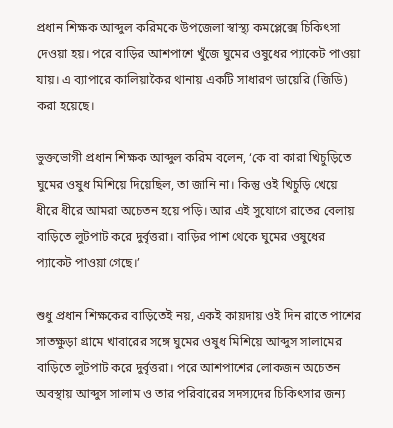প্রধান শিক্ষক আব্দুল করিমকে উপজেলা স্বাস্থ্য কমপ্লেক্সে চিকিৎসা দেওয়া হয়। পরে বাড়ির আশপাশে খুঁজে ঘুমের ওষুধের প্যাকেট পাওয়া যায়। এ ব্যাপারে কালিয়াকৈর থানায় একটি সাধারণ ডায়েরি (জিডি) করা হয়েছে।

ভুক্তভোগী প্রধান শিক্ষক আব্দুল করিম বলেন, ‘কে বা কারা খিচুড়িতে ঘুমের ওষুধ মিশিয়ে দিয়েছিল, তা জানি না। কিন্তু ওই খিচুড়ি খেয়ে ধীরে ধীরে আমরা অচেতন হয়ে পড়ি। আর এই সুযোগে রাতের বেলায় বাড়িতে লুটপাট করে দুর্বৃত্তরা। বাড়ির পাশ থেকে ঘুমের ওষুধের প্যাকেট পাওয়া গেছে।’

শুধু প্রধান শিক্ষকের বাড়িতেই নয়, একই কায়দায় ওই দিন রাতে পাশের সাতক্ষুড়া গ্রামে খাবারের সঙ্গে ঘুমের ওষুধ মিশিয়ে আব্দুস সালামের বাড়িতে লুটপাট করে দুর্বৃত্তরা। পরে আশপাশের লোকজন অচেতন অবস্থায় আব্দুস সালাম ও তার পরিবারের সদস্যদের চিকিৎসার জন্য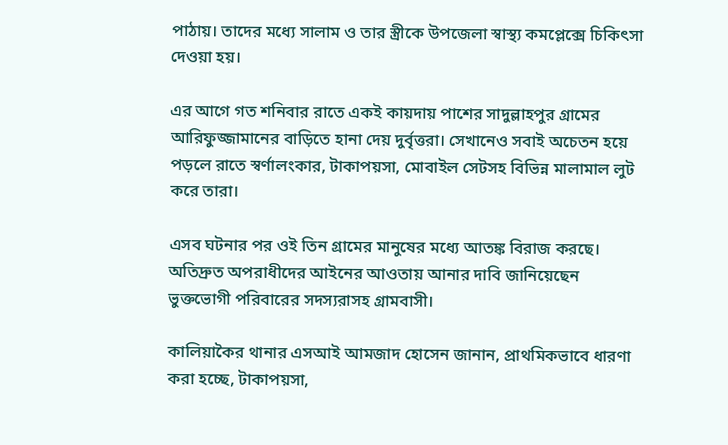পাঠায়। তাদের মধ্যে সালাম ও তার স্ত্রীকে উপজেলা স্বাস্থ্য কমপ্লেক্সে চিকিৎসা দেওয়া হয়।

এর আগে গত শনিবার রাতে একই কায়দায় পাশের সাদুল্লাহপুর গ্রামের আরিফুজ্জামানের বাড়িতে হানা দেয় দুর্বৃত্তরা। সেখানেও সবাই অচেতন হয়ে পড়লে রাতে স্বর্ণালংকার, টাকাপয়সা, মোবাইল সেটসহ বিভিন্ন মালামাল লুট করে তারা।

এসব ঘটনার পর ওই তিন গ্রামের মানুষের মধ্যে আতঙ্ক বিরাজ করছে। অতিদ্রুত অপরাধীদের আইনের আওতায় আনার দাবি জানিয়েছেন ভুক্তভোগী পরিবারের সদস্যরাসহ গ্রামবাসী।

কালিয়াকৈর থানার এসআই আমজাদ হোসেন জানান, প্রাথমিকভাবে ধারণা করা হচ্ছে, টাকাপয়সা,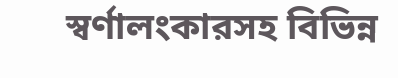স্বর্ণালংকারসহ বিভিন্ন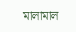মালামাল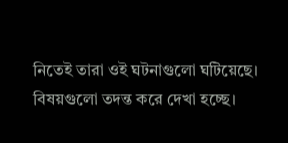নিতেই তারা ওই ঘটনাগুলো ঘটিয়েছে। বিষয়গুলো তদন্ত করে দেখা হচ্ছে।